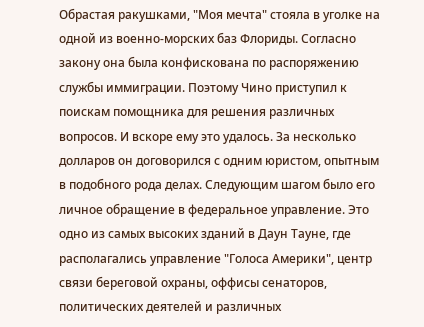Обрастая ракушками, "Моя мечта" стояла в уголке на одной из военно-морских баз Флориды. Согласно закону она была конфискована по распоряжению службы иммиграции. Поэтому Чино приступил к поискам помощника для решения различных вопросов. И вскоре ему это удалось. За несколько долларов он договорился с одним юристом, опытным в подобного рода делах. Следующим шагом было его личное обращение в федеральное управление. Это одно из самых высоких зданий в Даун Тауне, где располагались управление "Голоса Америки", центр связи береговой охраны, оффисы сенаторов, политических деятелей и различных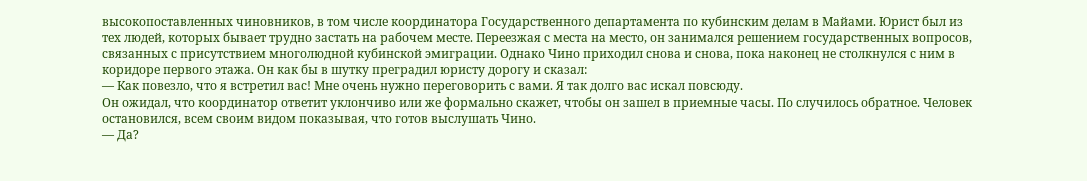высокопоставленных чиновников, в том числе координатора Государственного департамента по кубинским делам в Майами. Юрист был из тех людей, которых бывает трудно застать на рабочем месте. Переезжая с места на место, он занимался решением государственных вопросов, связанных с присутствием многолюдной кубинской эмиграции. Однако Чино приходил снова и снова, пока наконец не столкнулся с ним в коридоре первого этажа. Он как бы в шутку преградил юристу дорогу и сказал:
— Как повезло, что я встретил вас! Мне очень нужно переговорить с вами. Я так долго вас искал повсюду.
Он ожидал, что координатор ответит уклончиво или же формально скажет, чтобы он зашел в приемные часы. По случилось обратное. Человек остановился, всем своим видом показывая, что готов выслушать Чино.
— Да?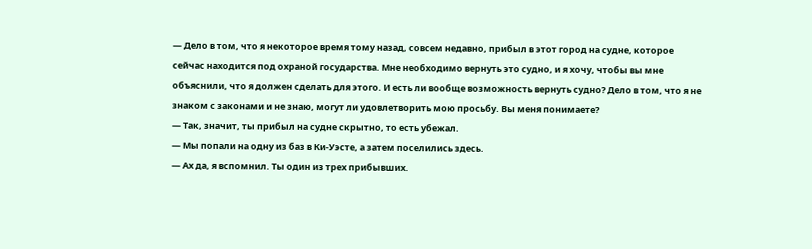— Дело в том, что я некоторое время тому назад, совсем недавно, прибыл в этот город на судне, которое сейчас находится под охраной государства. Мне необходимо вернуть это судно, и я хочу, чтобы вы мне объяснили, что я должен сделать для этого. И есть ли вообще возможность вернуть судно? Дело в том, что я не знаком с законами и не знаю, могут ли удовлетворить мою просьбу. Вы меня понимаете?
— Так, значит, ты прибыл на судне скрытно, то есть убежал.
— Мы попали на одну из баз в Ки-Уэсте, а затем поселились здесь.
— Ах да, я вспомнил. Ты один из трех прибывших.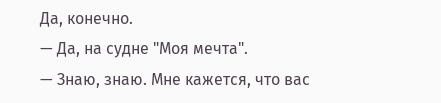Да, конечно.
— Да, на судне "Моя мечта".
— Знаю, знаю. Мне кажется, что вас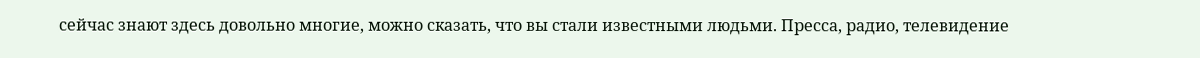сейчас знают здесь довольно многие, можно сказать, что вы стали известными людьми. Пресса, радио, телевидение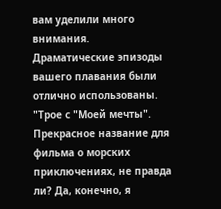вам уделили много внимания. Драматические эпизоды вашего плавания были отлично использованы. "Трое с "Моей мечты". Прекрасное название для фильма о морских приключениях, не правда ли? Да, конечно, я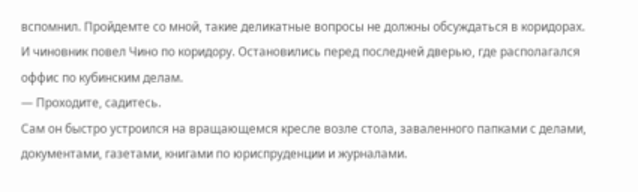вспомнил. Пройдемте со мной, такие деликатные вопросы не должны обсуждаться в коридорах.
И чиновник повел Чино по коридору. Остановились перед последней дверью, где располагался оффис по кубинским делам.
— Проходите, садитесь.
Сам он быстро устроился на вращающемся кресле возле стола, заваленного папками с делами, документами, газетами, книгами по юриспруденции и журналами.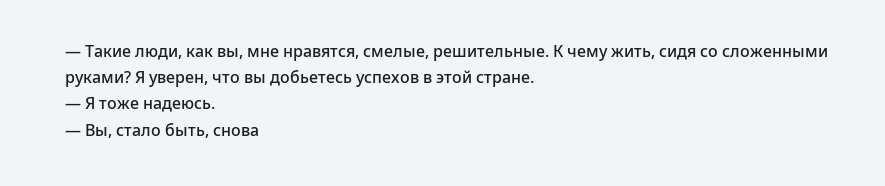— Такие люди, как вы, мне нравятся, смелые, решительные. К чему жить, сидя со сложенными руками? Я уверен, что вы добьетесь успехов в этой стране.
— Я тоже надеюсь.
— Вы, стало быть, снова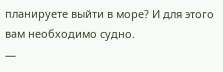планируете выйти в море? И для этого вам необходимо судно.
—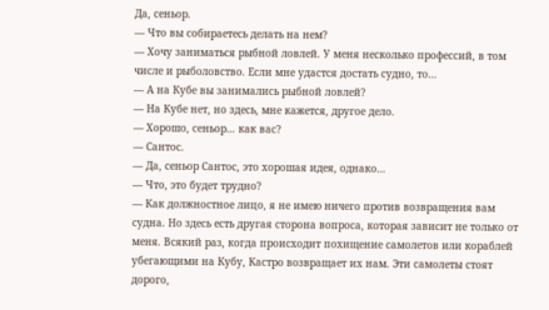Да, сеньор.
— Что вы собираетесь делать на нем?
— Хочу заниматься рыбной ловлей. У меня несколько профессий, в том числе и рыболовство. Если мне удастся достать судно, то…
— А на Кубе вы занимались рыбной ловлей?
— На Кубе нет, но здесь, мне кажется, другое дело.
— Хорошо, сеньор… как вас?
— Сантос.
— Да, сеньор Сантос, это хорошая идея, однако…
— Что, это будет трудно?
— Как должностное лицо, я не имею ничего против возвращения вам судна. Но здесь есть другая сторона вопроса, которая зависит не только от меня. Всякий раз, когда происходит похищение самолетов или кораблей убегающими на Кубу, Кастро возвращает их нам. Эти самолеты стоят дорого,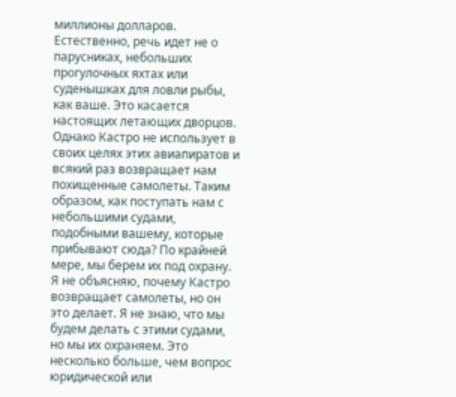миллионы долларов. Естественно, речь идет не о парусниках, небольших прогулочных яхтах или суденышках для ловли рыбы, как ваше. Это касается настоящих летающих дворцов. Однако Кастро не использует в своих целях этих авиапиратов и всякий раз возвращает нам похищенные самолеты. Таким образом, как поступать нам с небольшими судами, подобными вашему, которые прибывают сюда? По крайней мере, мы берем их под охрану. Я не объясняю, почему Кастро возвращает самолеты, но он это делает. Я не знаю, что мы будем делать с этими судами, но мы их охраняем. Это несколько больше, чем вопрос юридической или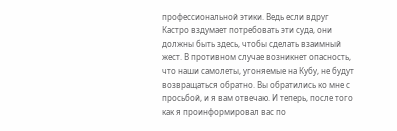профессиональной этики. Ведь если вдруг Кастро вздумает потребовать эти суда, они должны быть здесь, чтобы сделать взаимный жест. В противном случае возникнет опасность, что наши самолеты, угоняемые на Кубу, не будут возвращаться обратно. Вы обратились ко мне с просьбой, и я вам отвечаю. И теперь, после того как я проинформировал вас по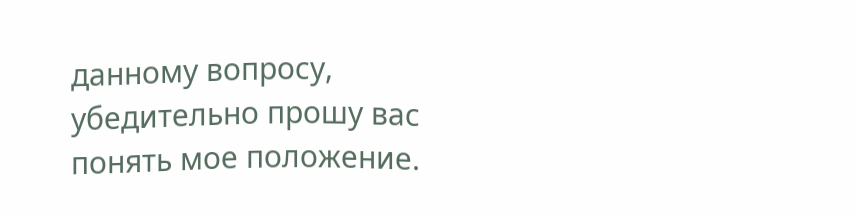данному вопросу, убедительно прошу вас понять мое положение.